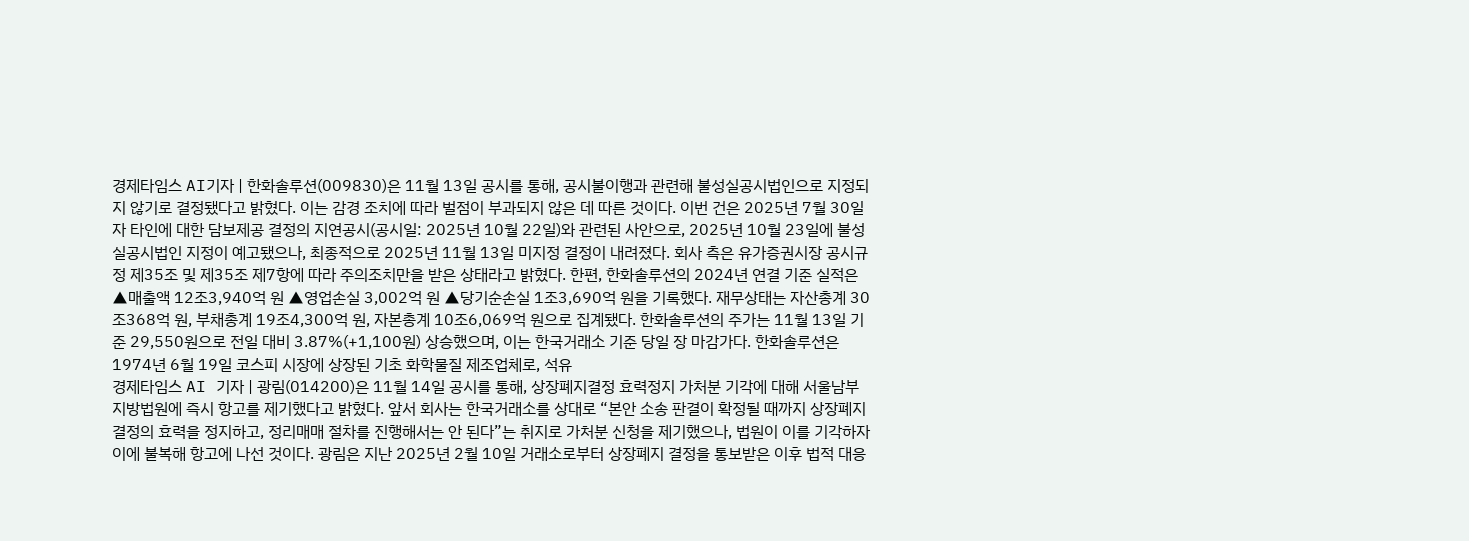경제타임스 AI기자 | 한화솔루션(009830)은 11월 13일 공시를 통해, 공시불이행과 관련해 불성실공시법인으로 지정되지 않기로 결정됐다고 밝혔다. 이는 감경 조치에 따라 벌점이 부과되지 않은 데 따른 것이다. 이번 건은 2025년 7월 30일 자 타인에 대한 담보제공 결정의 지연공시(공시일: 2025년 10월 22일)와 관련된 사안으로, 2025년 10월 23일에 불성실공시법인 지정이 예고됐으나, 최종적으로 2025년 11월 13일 미지정 결정이 내려졌다. 회사 측은 유가증권시장 공시규정 제35조 및 제35조 제7항에 따라 주의조치만을 받은 상태라고 밝혔다. 한편, 한화솔루션의 2024년 연결 기준 실적은 ▲매출액 12조3,940억 원 ▲영업손실 3,002억 원 ▲당기순손실 1조3,690억 원을 기록했다. 재무상태는 자산총계 30조368억 원, 부채총계 19조4,300억 원, 자본총계 10조6,069억 원으로 집계됐다. 한화솔루션의 주가는 11월 13일 기준 29,550원으로 전일 대비 3.87%(+1,100원) 상승했으며, 이는 한국거래소 기준 당일 장 마감가다. 한화솔루션은 1974년 6월 19일 코스피 시장에 상장된 기초 화학물질 제조업체로, 석유
경제타임스 AI 기자 | 광림(014200)은 11월 14일 공시를 통해, 상장폐지결정 효력정지 가처분 기각에 대해 서울남부지방법원에 즉시 항고를 제기했다고 밝혔다. 앞서 회사는 한국거래소를 상대로 “본안 소송 판결이 확정될 때까지 상장폐지결정의 효력을 정지하고, 정리매매 절차를 진행해서는 안 된다”는 취지로 가처분 신청을 제기했으나, 법원이 이를 기각하자 이에 불복해 항고에 나선 것이다. 광림은 지난 2025년 2월 10일 거래소로부터 상장폐지 결정을 통보받은 이후 법적 대응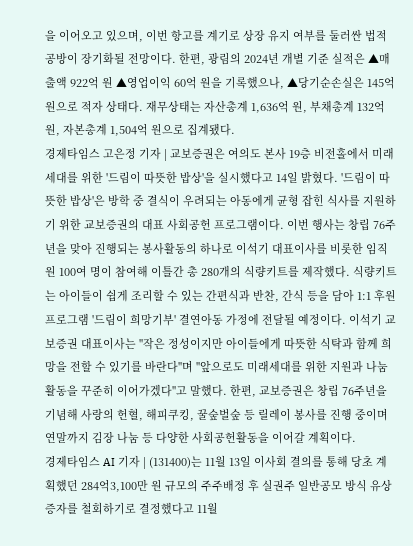을 이어오고 있으며, 이번 항고를 계기로 상장 유지 여부를 둘러싼 법적 공방이 장기화될 전망이다. 한편, 광림의 2024년 개별 기준 실적은 ▲매출액 922억 원 ▲영업이익 60억 원을 기록했으나, ▲당기순손실은 145억 원으로 적자 상태다. 재무상태는 자산총계 1,636억 원, 부채총계 132억 원, 자본총계 1,504억 원으로 집계됐다.
경제타임스 고은정 기자 | 교보증권은 여의도 본사 19층 비전홀에서 미래세대를 위한 '드림이 따뜻한 밥상'을 실시했다고 14일 밝혔다. '드림이 따뜻한 밥상'은 방학 중 결식이 우려되는 아동에게 균형 잡힌 식사를 지원하기 위한 교보증권의 대표 사회공헌 프로그램이다. 이번 행사는 창립 76주년을 맞아 진행되는 봉사활동의 하나로 이석기 대표이사를 비롯한 임직원 100여 명이 참여해 이틀간 총 280개의 식량키트를 제작했다. 식량키트는 아이들이 쉽게 조리할 수 있는 간편식과 반찬, 간식 등을 담아 1:1 후원 프로그램 '드림이 희망기부' 결연아동 가정에 전달될 예정이다. 이석기 교보증권 대표이사는 "작은 정성이지만 아이들에게 따뜻한 식탁과 함께 희망을 전할 수 있기를 바란다"며 "앞으로도 미래세대를 위한 지원과 나눔활동을 꾸준히 이어가겠다"고 말했다. 한편, 교보증권은 창립 76주년을 기념해 사랑의 헌혈, 해피쿠킹, 꿀숲벌숲 등 릴레이 봉사를 진행 중이며 연말까지 김장 나눔 등 다양한 사회공헌활동을 이어갈 계획이다.
경제타임스 AI 기자 | (131400)는 11월 13일 이사회 결의를 통해 당초 계획했던 284억3,100만 원 규모의 주주배정 후 실권주 일반공모 방식 유상증자를 철회하기로 결정했다고 11월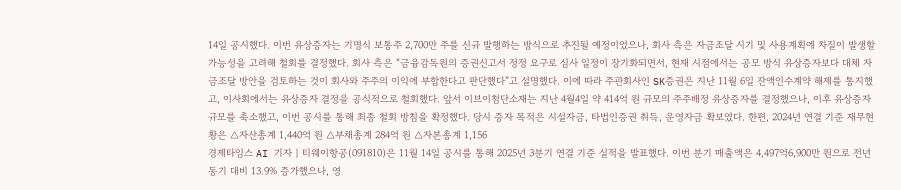14일 공시했다. 이번 유상증자는 기명식 보통주 2,700만 주를 신규 발행하는 방식으로 추진될 예정이었으나, 회사 측은 자금조달 시기 및 사용계획에 차질이 발생할 가능성을 고려해 철회를 결정했다. 회사 측은 “금융감독원의 증권신고서 정정 요구로 심사 일정이 장기화되면서, 현재 시점에서는 공모 방식 유상증자보다 대체 자금조달 방안을 검토하는 것이 회사와 주주의 이익에 부합한다고 판단했다”고 설명했다. 이에 따라 주관회사인 SK증권은 지난 11월 6일 잔액인수계약 해제를 통지했고, 이사회에서는 유상증자 결정을 공식적으로 철회했다. 앞서 이브이첨단소재는 지난 4월4일 약 414억 원 규모의 주주배정 유상증자를 결정했으나, 이후 유상증자 규모를 축소했고, 이번 공시를 통해 최종 철회 방침을 확정했다. 당시 증자 목적은 시설자금, 타법인증권 취득, 운영자금 확보였다. 한편, 2024년 연결 기준 재무현황은 △자산총계 1,440억 원 △부채총계 284억 원 △자본총계 1,156
경제타임스 AI 기자 | 티웨이항공(091810)은 11월 14일 공시를 통해 2025년 3분기 연결 기준 실적을 발표했다. 이번 분기 매출액은 4,497억6,900만 원으로 전년 동기 대비 13.9% 증가했으나, 영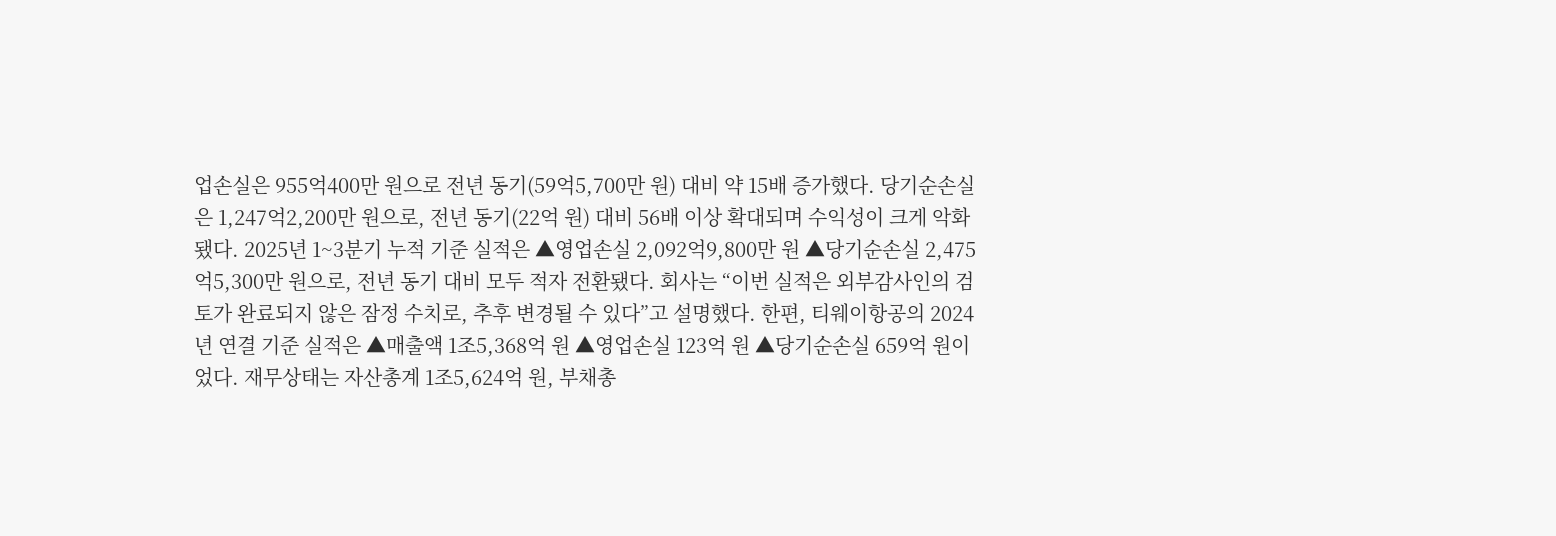업손실은 955억400만 원으로 전년 동기(59억5,700만 원) 대비 약 15배 증가했다. 당기순손실은 1,247억2,200만 원으로, 전년 동기(22억 원) 대비 56배 이상 확대되며 수익성이 크게 악화됐다. 2025년 1~3분기 누적 기준 실적은 ▲영업손실 2,092억9,800만 원 ▲당기순손실 2,475억5,300만 원으로, 전년 동기 대비 모두 적자 전환됐다. 회사는 “이번 실적은 외부감사인의 검토가 완료되지 않은 잠정 수치로, 추후 변경될 수 있다”고 설명했다. 한편, 티웨이항공의 2024년 연결 기준 실적은 ▲매출액 1조5,368억 원 ▲영업손실 123억 원 ▲당기순손실 659억 원이었다. 재무상태는 자산총계 1조5,624억 원, 부채총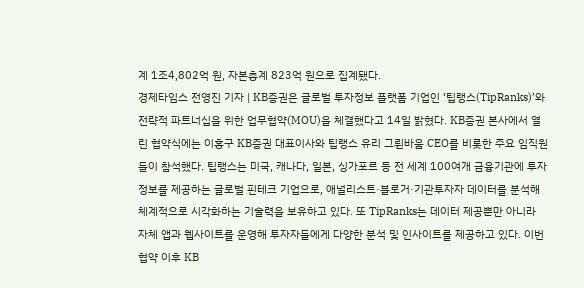계 1조4,802억 원, 자본총계 823억 원으로 집계됐다.
경제타임스 전영진 기자 | KB증권은 글로벌 투자정보 플랫폼 기업인 ‘팁랭스(TipRanks)’와 전략적 파트너십을 위한 업무협약(MOU)을 체결했다고 14일 밝혔다. KB증권 본사에서 열린 협약식에는 이홍구 KB증권 대표이사와 팁랭스 유리 그륀바움 CEO를 비롯한 주요 임직원들이 참석했다. 팁랭스는 미국, 캐나다, 일본, 싱가포르 등 전 세계 100여개 금융기관에 투자정보를 제공하는 글로벌 핀테크 기업으로, 애널리스트·블로거·기관투자자 데이터를 분석해 체계적으로 시각화하는 기술력을 보유하고 있다. 또 TipRanks는 데이터 제공뿐만 아니라 자체 앱과 웹사이트를 운영해 투자자들에게 다양한 분석 및 인사이트를 제공하고 있다. 이번 협약 이후 KB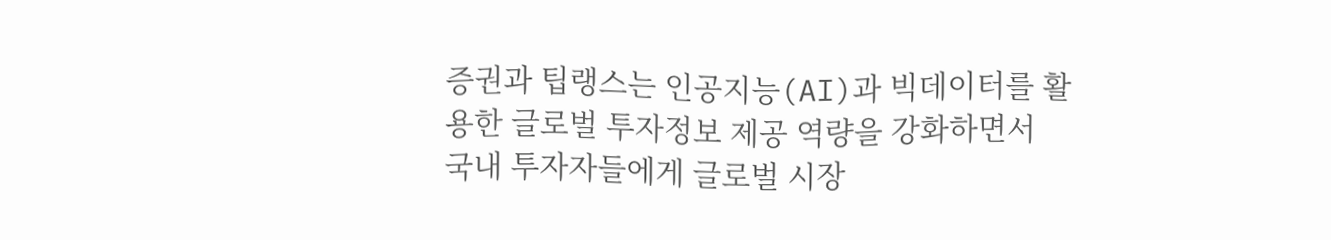증권과 팁랭스는 인공지능(AI)과 빅데이터를 활용한 글로벌 투자정보 제공 역량을 강화하면서 국내 투자자들에게 글로벌 시장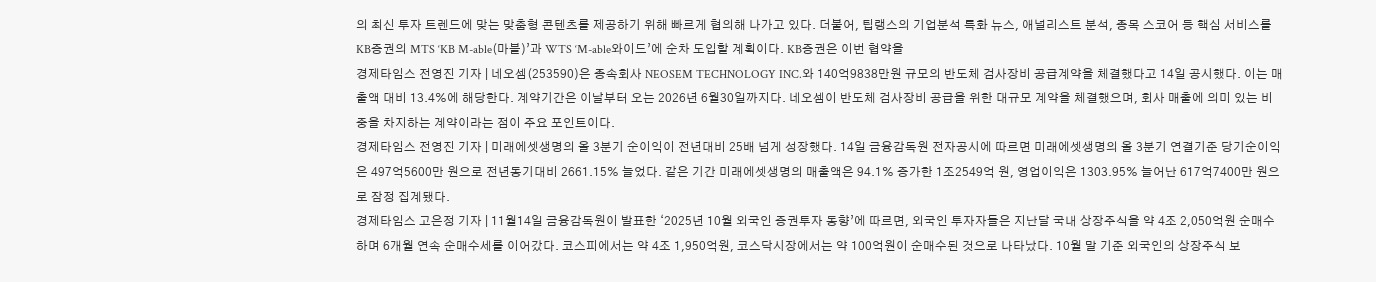의 최신 투자 트렌드에 맞는 맞춤형 콘텐츠를 제공하기 위해 빠르게 협의해 나가고 있다. 더불어, 팁랭스의 기업분석 특화 뉴스, 애널리스트 분석, 종목 스코어 등 핵심 서비스를 KB증권의 MTS ‘KB M-able(마블)’과 WTS ‘M-able와이드’에 순차 도입할 계획이다. KB증권은 이번 협약을
경제타임스 전영진 기자 | 네오셈(253590)은 종속회사 NEOSEM TECHNOLOGY INC.와 140억9838만원 규모의 반도체 검사장비 공급계약을 체결했다고 14일 공시했다. 이는 매출액 대비 13.4%에 해당한다. 계약기간은 이날부터 오는 2026년 6월30일까지다. 네오셈이 반도체 검사장비 공급을 위한 대규모 계약을 체결했으며, 회사 매출에 의미 있는 비중을 차지하는 계약이라는 점이 주요 포인트이다.
경제타임스 전영진 기자 | 미래에셋생명의 올 3분기 순이익이 전년대비 25배 넘게 성장했다. 14일 금융감독원 전자공시에 따르면 미래에셋생명의 올 3분기 연결기준 당기순이익은 497억5600만 원으로 전년동기대비 2661.15% 늘었다. 같은 기간 미래에셋생명의 매출액은 94.1% 증가한 1조2549억 원, 영업이익은 1303.95% 늘어난 617억7400만 원으로 잠정 집계됐다.
경제타임스 고은정 기자 | 11월14일 금융감독원이 발표한 ‘2025년 10월 외국인 증권투자 동향’에 따르면, 외국인 투자자들은 지난달 국내 상장주식을 약 4조 2,050억원 순매수하며 6개월 연속 순매수세를 이어갔다. 코스피에서는 약 4조 1,950억원, 코스닥시장에서는 약 100억원이 순매수된 것으로 나타났다. 10월 말 기준 외국인의 상장주식 보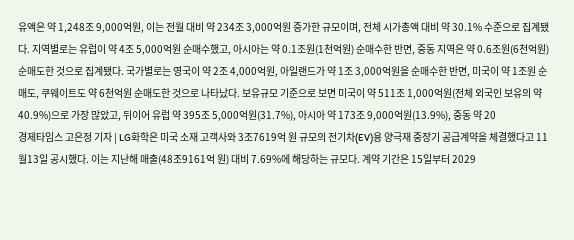유액은 약 1,248조 9,000억원, 이는 전월 대비 약 234조 3,000억원 증가한 규모이며, 전체 시가총액 대비 약 30.1% 수준으로 집계됐다. 지역별로는 유럽이 약 4조 5,000억원 순매수했고, 아시아는 약 0.1조원(1천억원) 순매수한 반면, 중동 지역은 약 0.6조원(6천억원) 순매도한 것으로 집계됐다. 국가별로는 영국이 약 2조 4,000억원, 아일랜드가 약 1조 3,000억원을 순매수한 반면, 미국이 약 1조원 순매도, 쿠웨이트도 약 6천억원 순매도한 것으로 나타났다. 보유규모 기준으로 보면 미국이 약 511조 1,000억원(전체 외국인 보유의 약 40.9%)으로 가장 많았고, 뒤이어 유럽 약 395조 5,000억원(31.7%), 아시아 약 173조 9,000억원(13.9%), 중동 약 20
경제타임스 고은정 기자 | LG화학은 미국 소재 고객사와 3조7619억 원 규모의 전기차(EV)용 양극재 중장기 공급계약을 체결했다고 11월13일 공시했다. 이는 지난해 매출(48조9161억 원) 대비 7.69%에 해당하는 규모다. 계약 기간은 15일부터 2029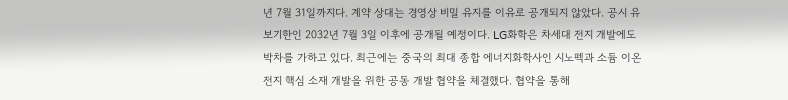년 7월 31일까지다. 계약 상대는 경영상 비밀 유지를 이유로 공개되지 않았다. 공시 유보기한인 2032년 7월 3일 이후에 공개될 예정이다. LG화학은 차세대 전지 개발에도 박차를 가하고 있다. 최근에는 중국의 최대 종합 에너지화학사인 시노펙과 소듐 이온 전지 핵심 소재 개발을 위한 공동 개발 협약을 체결했다. 협약을 통해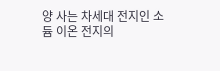양 사는 차세대 전지인 소듐 이온 전지의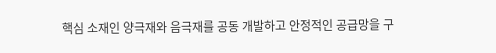핵심 소재인 양극재와 음극재를 공동 개발하고 안정적인 공급망을 구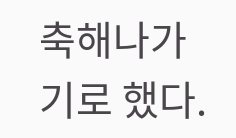축해나가기로 했다.